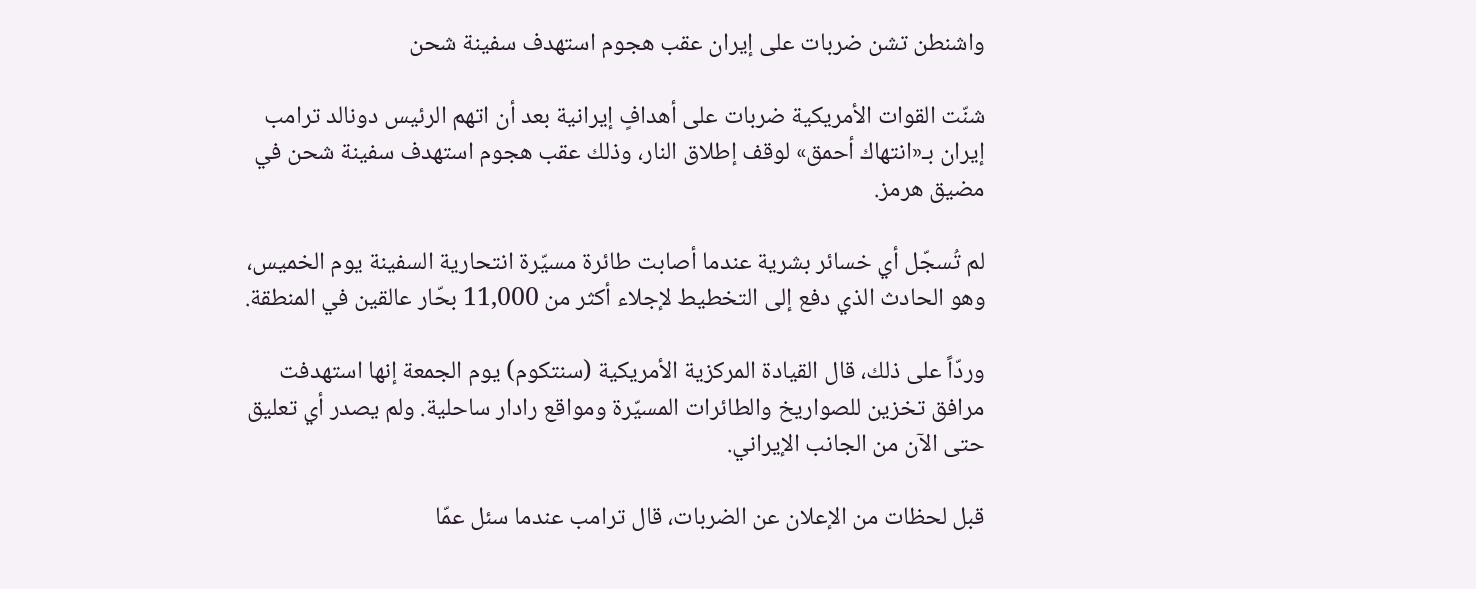واشنطن تشن ضربات على إيران عقب هجوم استهدف سفينة شحن

شنّت القوات الأمريكية ضربات على أهدافٍ إيرانية بعد أن اتهم الرئيس دونالد ترامب إيران بـ«انتهاك أحمق» لوقف إطلاق النار، وذلك عقب هجوم استهدف سفينة شحن في مضيق هرمز.

لم تُسجّل أي خسائر بشرية عندما أصابت طائرة مسيّرة انتحارية السفينة يوم الخميس، وهو الحادث الذي دفع إلى التخطيط لإجلاء أكثر من 11,000 بحّار عالقين في المنطقة.

وردّاً على ذلك، قال القيادة المركزية الأمريكية (سنتكوم) يوم الجمعة إنها استهدفت مرافق تخزين للصواريخ والطائرات المسيّرة ومواقع رادار ساحلية. ولم يصدر أي تعليق حتى الآن من الجانب الإيراني.

قبل لحظات من الإعلان عن الضربات، قال ترامب عندما سئل عمّا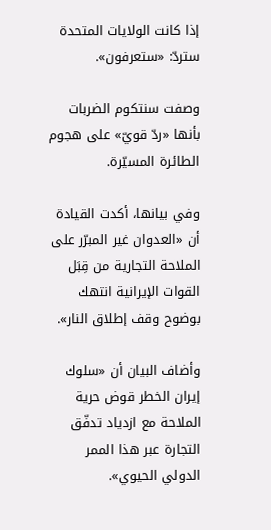إذا كانت الولايات المتحدة ستردّ: «ستعرفون».

وصفت سنتكوم الضربات بأنها «ردّ قويّ» على هجوم الطائرة المسيّرة.

وفي بيانها، أكدت القيادة أن «العدوان غير المبرّر على الملاحة التجارية من قِبَل القوات الإيرانية انتهك بوضوح وقف إطلاق النار».

وأضاف البيان أن «سلوك إيران الخطر قوض حرية الملاحة مع ازدياد تدفّق التجارة عبر هذا الممر الدولي الحيوي».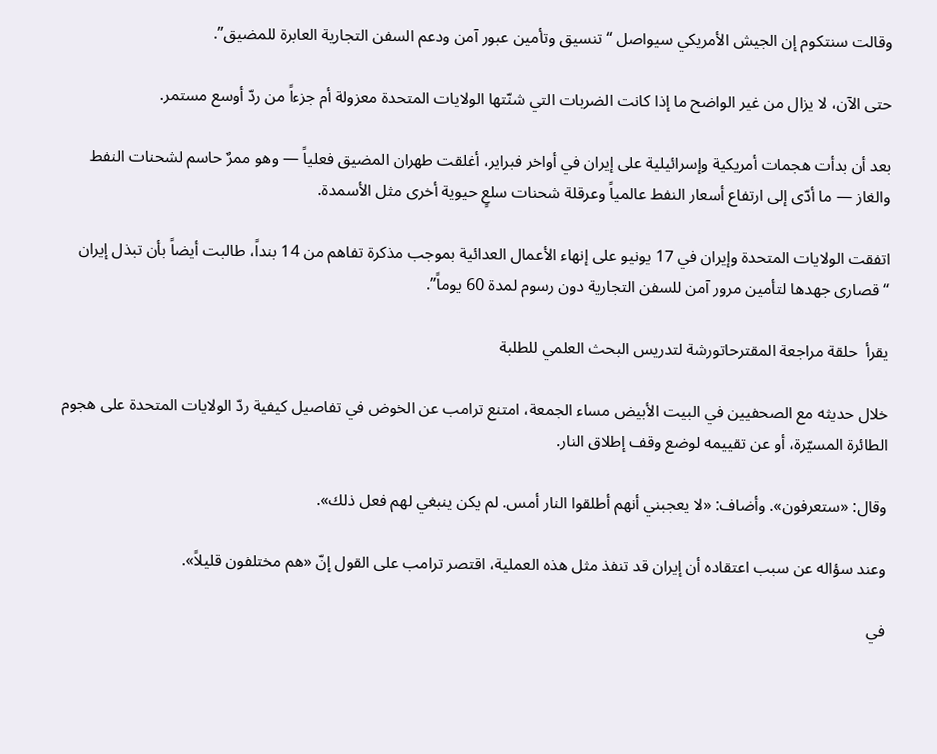وقالت سنتكوم إن الجيش الأمريكي سيواصل “تنسيق وتأمين عبور آمن ودعم السفن التجارية العابرة للمضيق”.

حتى الآن، لا يزال من غير الواضح ما إذا كانت الضربات التي شنّتها الولايات المتحدة معزولة أم جزءاً من ردّ أوسع مستمر.

بعد أن بدأت هجمات أمريكية وإسرائيلية على إيران في أواخر فبراير، أغلقت طهران المضيق فعلياً — وهو ممرٌ حاسم لشحنات النفط والغاز — ما أدّى إلى ارتفاع أسعار النفط عالمياً وعرقلة شحنات سلعٍ حيوية أخرى مثل الأسمدة.

اتفقت الولايات المتحدة وإيران في 17 يونيو على إنهاء الأعمال العدائية بموجب مذكرة تفاهم من 14 بنداً، طالبت أيضاً بأن تبذل إيران “قصارى جهدها لتأمين مرور آمن للسفن التجارية دون رسوم لمدة 60 يوماً”.

يقرأ  حلقة مراجعة المقترحاتورشة لتدريس البحث العلمي للطلبة

خلال حديثه مع الصحفيين في البيت الأبيض مساء الجمعة، امتنع ترامب عن الخوض في تفاصيل كيفية ردّ الولايات المتحدة على هجوم الطائرة المسيّرة، أو عن تقييمه لوضع وقف إطلاق النار.

وقال: «ستعرفون». وأضاف: «لا يعجبني أنهم أطلقوا النار أمس. لم يكن ينبغي لهم فعل ذلك».

وعند سؤاله عن سبب اعتقاده أن إيران قد تنفذ مثل هذه العملية، اقتصر ترامب على القول إنّ «هم مختلفون قليلاً».

في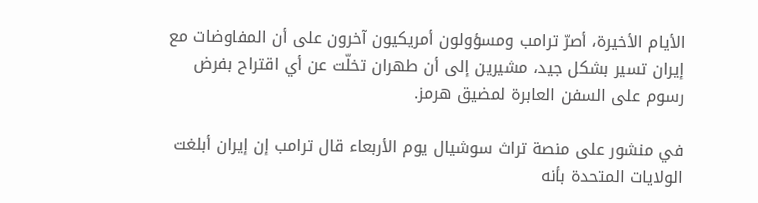الأيام الأخيرة، أصرّ ترامب ومسؤولون أمريكيون آخرون على أن المفاوضات مع إيران تسير بشكل جيد، مشيرين إلى أن طهران تخلّت عن أي اقتراح بفرض رسوم على السفن العابرة لمضيق هرمز.

في منشور على منصة تراث سوشيال يوم الأربعاء قال ترامب إن إيران أبلغت الولايات المتحدة بأنه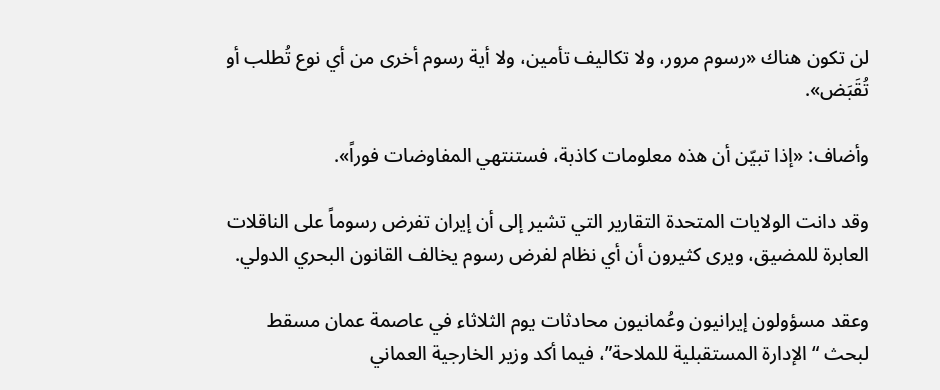لن تكون هناك «رسوم مرور، ولا تكاليف تأمين، ولا أية رسوم أخرى من أي نوع تُطلب أو تُقَبَض».

وأضاف: «إذا تبيّن أن هذه معلومات كاذبة، فستنتهي المفاوضات فوراً».

وقد دانت الولايات المتحدة التقارير التي تشير إلى أن إيران تفرض رسوماً على الناقلات العابرة للمضيق، ويرى كثيرون أن أي نظام لفرض رسوم يخالف القانون البحري الدولي.

وعقد مسؤولون إيرانيون وعُمانيون محادثات يوم الثلاثاء في عاصمة عمان مسقط لبحث “الإدارة المستقبلية للملاحة”، فيما أكد وزير الخارجية العماني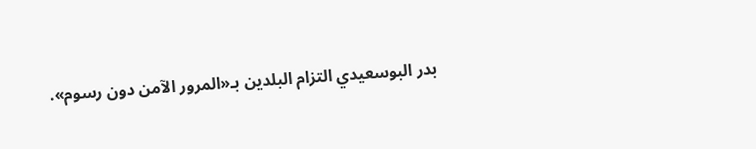بدر البوسعيدي التزام البلدين بـ«المرور الآمن دون رسوم».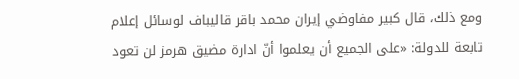ومع ذلك، قال كبير مفاوضي إيران محمد باقر قاليباف لوسائل إعلام تابعة للدولة: «على الجميع أن يعلموا أنّ ادارة مضيق هرمز لن تعود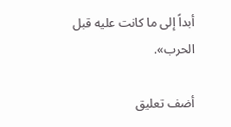أبداً إلى ما كانت عليه قبل الحرب».

أضف تعليق